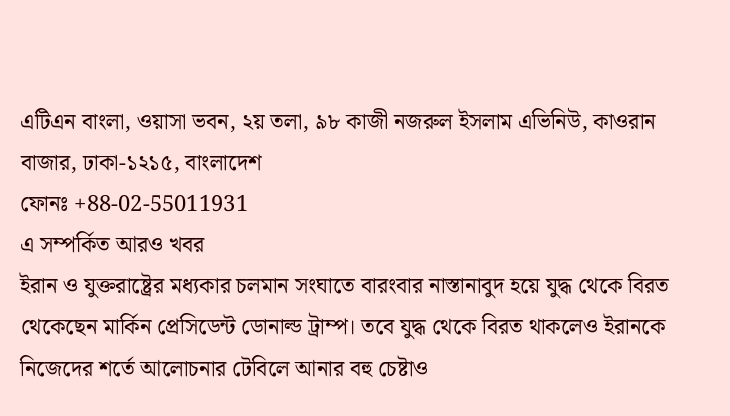এটিএন বাংলা, ওয়াসা ভবন, ২য় তলা, ৯৮ কাজী নজরুল ইসলাম এভিনিউ, কাওরান বাজার, ঢাকা-১২১৫, বাংলাদেশ
ফোনঃ +88-02-55011931
এ সম্পর্কিত আরও খবর
ইরান ও যুক্তরাষ্ট্রের মধ্যকার চলমান সংঘাতে বারংবার নাস্তানাবুদ হয়ে যুদ্ধ থেকে বিরত থেকেছেন মার্কিন প্রেসিডেন্ট ডোনাল্ড ট্রাম্প। তবে যুদ্ধ থেকে বিরত থাকলেও ইরানকে নিজেদের শর্তে আলোচনার টেবিলে আনার বহু চেষ্টাও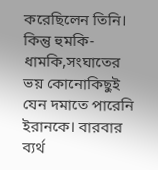করেছিলেন তিনি। কিন্তু হুমকি-ধামকি,সংঘাতের ভয় কোনোকিছুই যেন দমাতে পারেনি ইরানকে। বারবার ব্যর্থ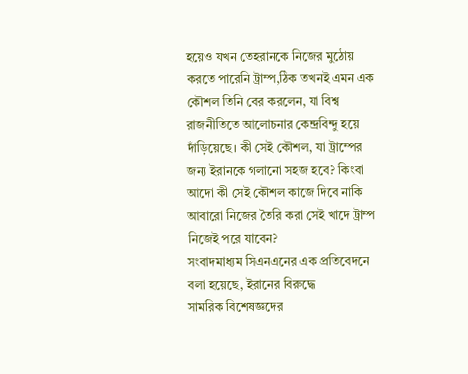হয়েও যখন তেহরানকে নিজের মুঠোয় করতে পারেনি ট্রাম্প,ঠিক তখনই এমন এক কৌশল তিনি বের করলেন, যা বিশ্ব রাজনীতিতে আলোচনার কেন্দ্রবিন্দু হয়ে দাঁড়িয়েছে। কী সেই কৌশল, যা ট্রাম্পের জন্য ইরানকে গলানো সহজ হবে? কিংবা আদো কী সেই কৌশল কাজে দিবে নাকি আবারো নিজের তৈরি করা সেই খাদে ট্রাম্প নিজেই পরে যাবেন?
সংবাদমাধ্যম সিএনএনের এক প্রতিবেদনে বলা হয়েছে, ইরানের বিরুদ্ধে
সামরিক বিশেষজ্ঞদের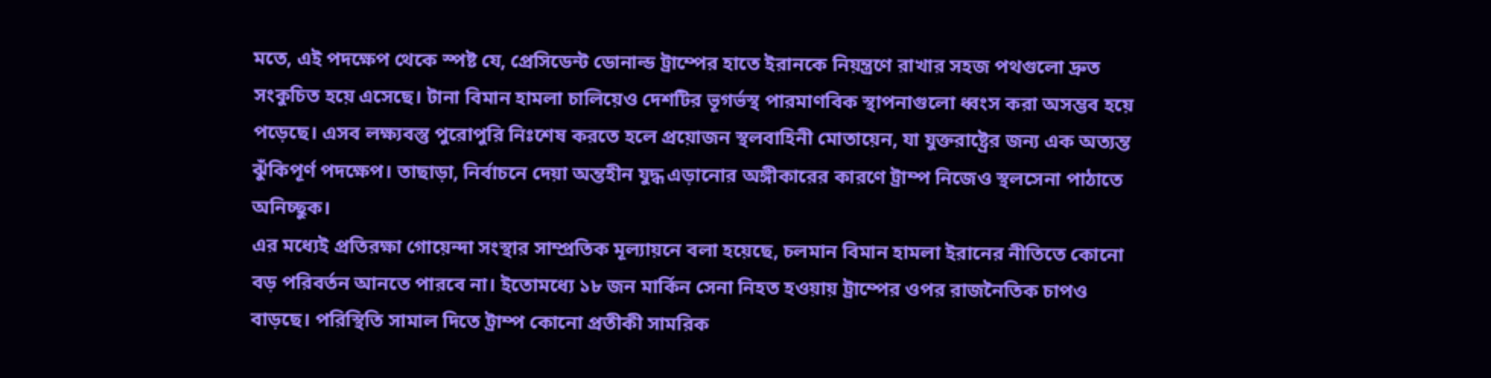মতে, এই পদক্ষেপ থেকে স্পষ্ট যে, প্রেসিডেন্ট ডোনাল্ড ট্রাম্পের হাতে ইরানকে নিয়ন্ত্রণে রাখার সহজ পথগুলো দ্রুত সংকুচিত হয়ে এসেছে। টানা বিমান হামলা চালিয়েও দেশটির ভূগর্ভস্থ পারমাণবিক স্থাপনাগুলো ধ্বংস করা অসম্ভব হয়ে পড়েছে। এসব লক্ষ্যবস্তু পুরোপুরি নিঃশেষ করতে হলে প্রয়োজন স্থলবাহিনী মোতায়েন, যা যুক্তরাষ্ট্রের জন্য এক অত্যন্ত ঝুঁকিপূর্ণ পদক্ষেপ। তাছাড়া, নির্বাচনে দেয়া অন্তহীন যুদ্ধ এড়ানোর অঙ্গীকারের কারণে ট্রাম্প নিজেও স্থলসেনা পাঠাতে অনিচ্ছুক।
এর মধ্যেই প্রতিরক্ষা গোয়েন্দা সংস্থার সাম্প্রতিক মূল্যায়নে বলা হয়েছে, চলমান বিমান হামলা ইরানের নীতিতে কোনো বড় পরিবর্তন আনতে পারবে না। ইতোমধ্যে ১৮ জন মার্কিন সেনা নিহত হওয়ায় ট্রাম্পের ওপর রাজনৈতিক চাপও বাড়ছে। পরিস্থিতি সামাল দিতে ট্রাম্প কোনো প্রতীকী সামরিক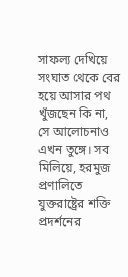সাফল্য দেখিয়ে সংঘাত থেকে বের হয়ে আসার পথ খুঁজছেন কি না, সে আলোচনাও এখন তুঙ্গে। সব মিলিয়ে, হরমুজ প্রণালিতে যুক্তরাষ্ট্রের শক্তি প্রদর্শনের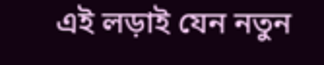এই লড়াই যেন নতুন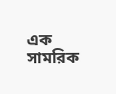এক সামরিক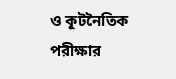ও কূটনৈতিক পরীক্ষার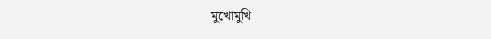মুখোমুখি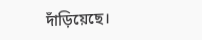দাঁড়িয়েছে।